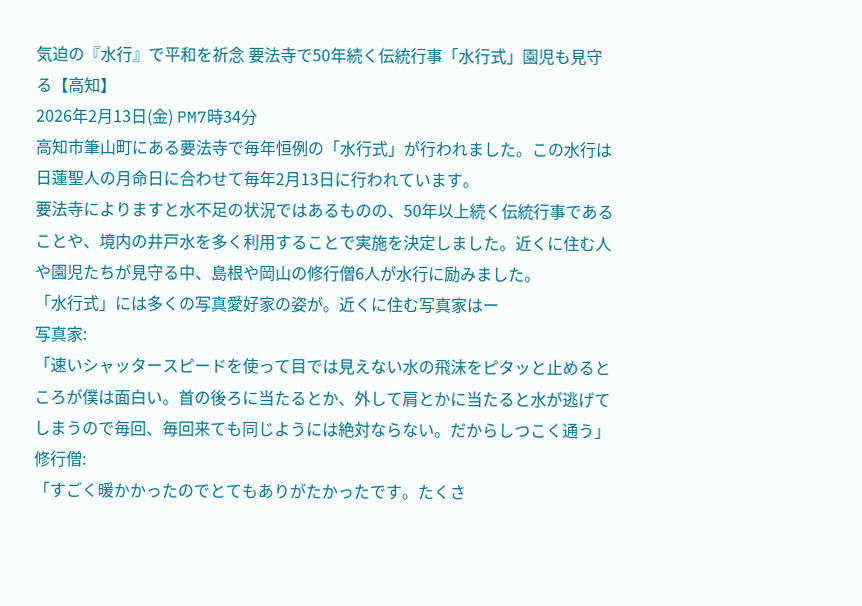気迫の『水行』で平和を祈念 要法寺で50年続く伝統行事「水行式」園児も見守る【高知】
2026年2月13日(金) PM7時34分
高知市筆山町にある要法寺で毎年恒例の「水行式」が行われました。この水行は日蓮聖人の月命日に合わせて毎年2月13日に行われています。
要法寺によりますと水不足の状況ではあるものの、50年以上続く伝統行事であることや、境内の井戸水を多く利用することで実施を決定しました。近くに住む人や園児たちが見守る中、島根や岡山の修行僧6人が水行に励みました。
「水行式」には多くの写真愛好家の姿が。近くに住む写真家はー
写真家:
「速いシャッタースピードを使って目では見えない水の飛沫をピタッと止めるところが僕は面白い。首の後ろに当たるとか、外して肩とかに当たると水が逃げてしまうので毎回、毎回来ても同じようには絶対ならない。だからしつこく通う」
修行僧:
「すごく暖かかったのでとてもありがたかったです。たくさ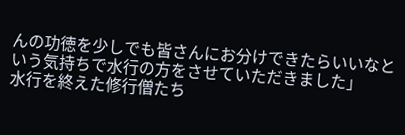んの功徳を少しでも皆さんにお分けできたらいいなという気持ちで水行の方をさせていただきました」
水行を終えた修行僧たち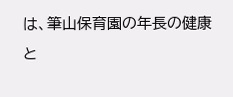は、筆山保育園の年長の健康と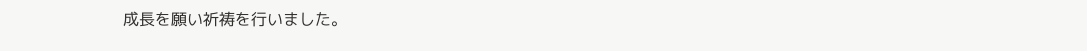成長を願い祈祷を行いました。